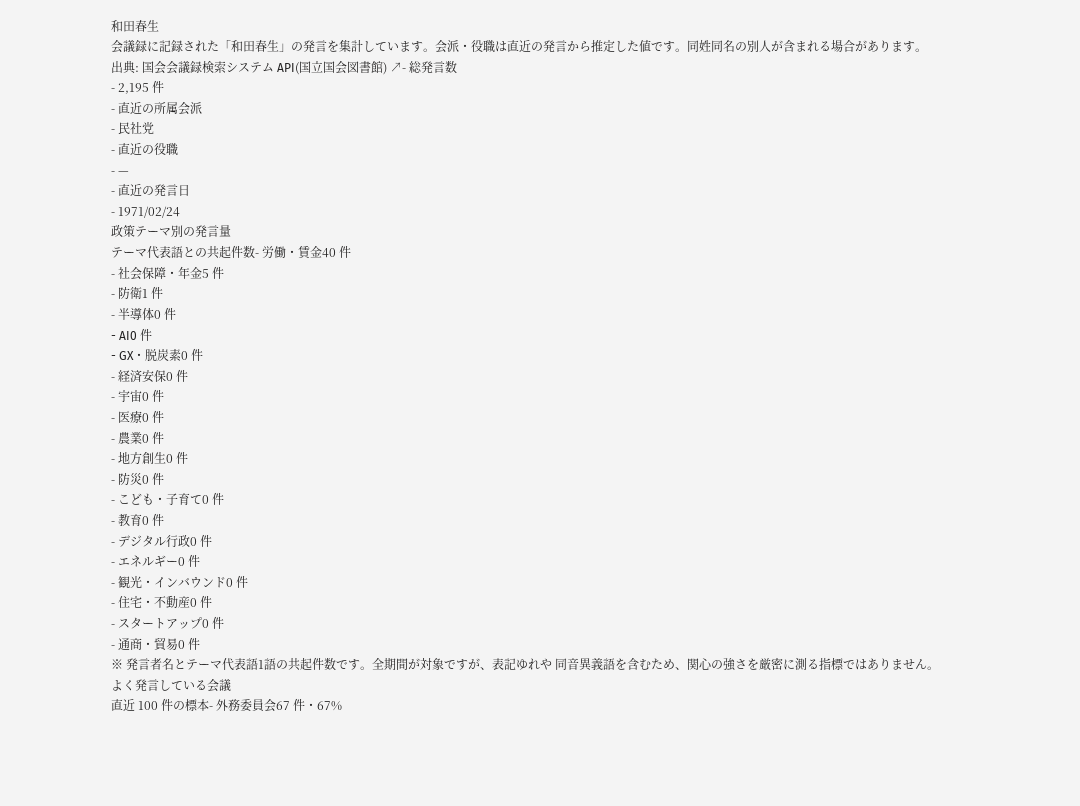和田春生
会議録に記録された「和田春生」の発言を集計しています。会派・役職は直近の発言から推定した値です。同姓同名の別人が含まれる場合があります。
出典: 国会会議録検索システム API(国立国会図書館) ↗- 総発言数
- 2,195 件
- 直近の所属会派
- 民社党
- 直近の役職
- —
- 直近の発言日
- 1971/02/24
政策テーマ別の発言量
テーマ代表語との共起件数- 労働・賃金40 件
- 社会保障・年金5 件
- 防衛1 件
- 半導体0 件
- AI0 件
- GX・脱炭素0 件
- 経済安保0 件
- 宇宙0 件
- 医療0 件
- 農業0 件
- 地方創生0 件
- 防災0 件
- こども・子育て0 件
- 教育0 件
- デジタル行政0 件
- エネルギー0 件
- 観光・インバウンド0 件
- 住宅・不動産0 件
- スタートアップ0 件
- 通商・貿易0 件
※ 発言者名とテーマ代表語1語の共起件数です。全期間が対象ですが、表記ゆれや 同音異義語を含むため、関心の強さを厳密に測る指標ではありません。
よく発言している会議
直近 100 件の標本- 外務委員会67 件・67%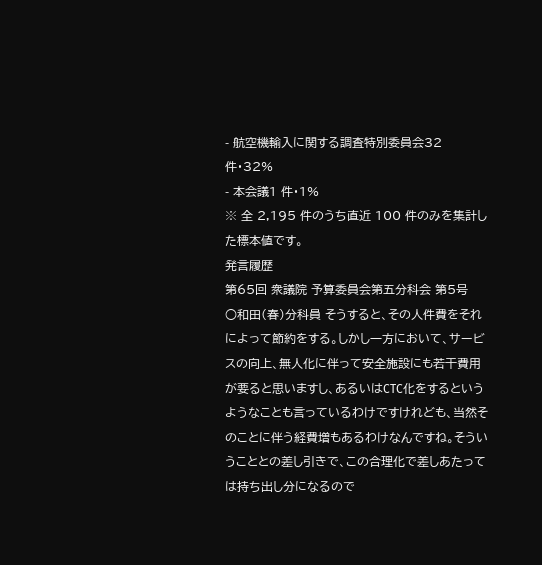- 航空機輸入に関する調査特別委員会32 件・32%
- 本会議1 件・1%
※ 全 2,195 件のうち直近 100 件のみを集計した標本値です。
発言履歴
第65回 衆議院 予算委員会第五分科会 第5号
○和田(春)分科員 そうすると、その人件費をそれによって節約をする。しかし一方において、サービスの向上、無人化に伴って安全施設にも若干費用が要ると思いますし、あるいはCTC化をするというようなことも言っているわけですけれども、当然そのことに伴う経費増もあるわけなんですね。そういうこととの差し引きで、この合理化で差しあたっては持ち出し分になるので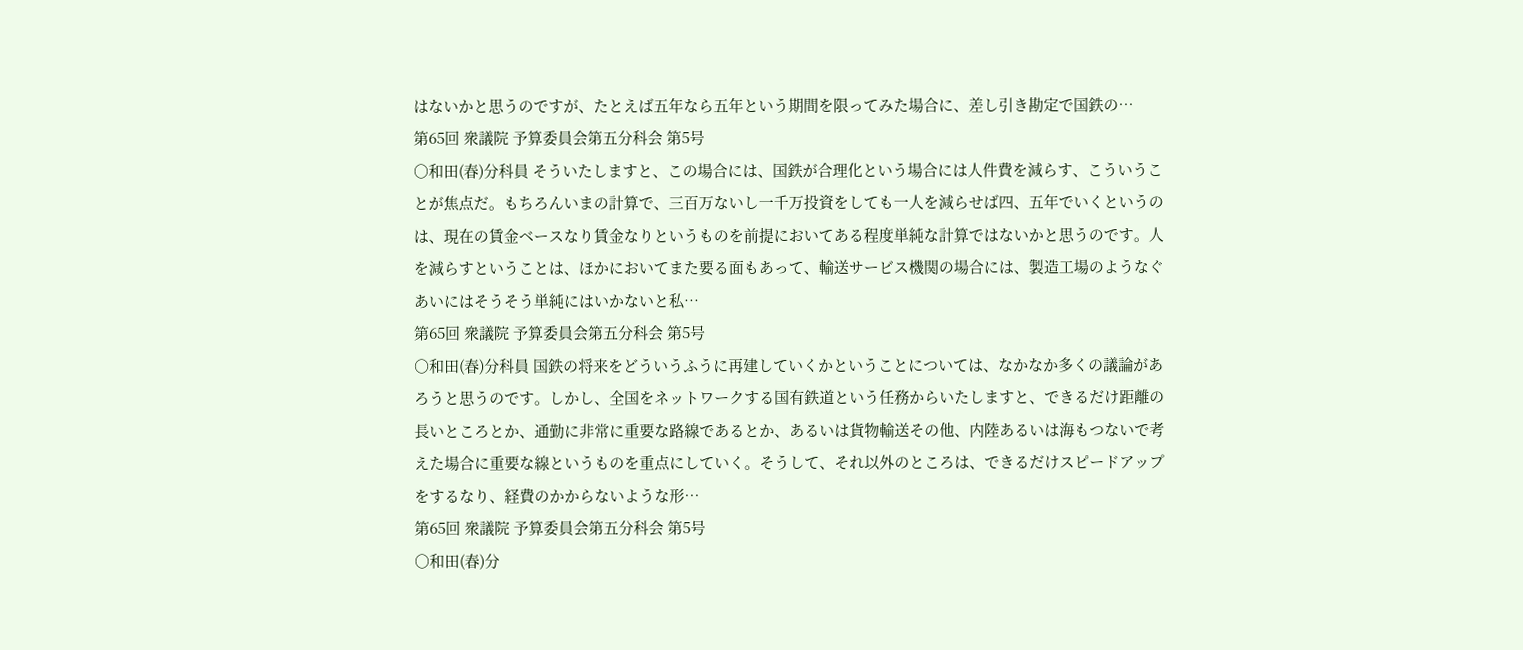はないかと思うのですが、たとえば五年なら五年という期間を限ってみた場合に、差し引き勘定で国鉄の…
第65回 衆議院 予算委員会第五分科会 第5号
○和田(春)分科員 そういたしますと、この場合には、国鉄が合理化という場合には人件費を減らす、こういうことが焦点だ。もちろんいまの計算で、三百万ないし一千万投資をしても一人を減らせば四、五年でいくというのは、現在の賃金ベースなり賃金なりというものを前提においてある程度単純な計算ではないかと思うのです。人を減らすということは、ほかにおいてまた要る面もあって、輸送サービス機関の場合には、製造工場のようなぐあいにはそうそう単純にはいかないと私…
第65回 衆議院 予算委員会第五分科会 第5号
○和田(春)分科員 国鉄の将来をどういうふうに再建していくかということについては、なかなか多くの議論があろうと思うのです。しかし、全国をネットワークする国有鉄道という任務からいたしますと、できるだけ距離の長いところとか、通勤に非常に重要な路線であるとか、あるいは貨物輸送その他、内陸あるいは海もつないで考えた場合に重要な線というものを重点にしていく。そうして、それ以外のところは、できるだけスピードアップをするなり、経費のかからないような形…
第65回 衆議院 予算委員会第五分科会 第5号
○和田(春)分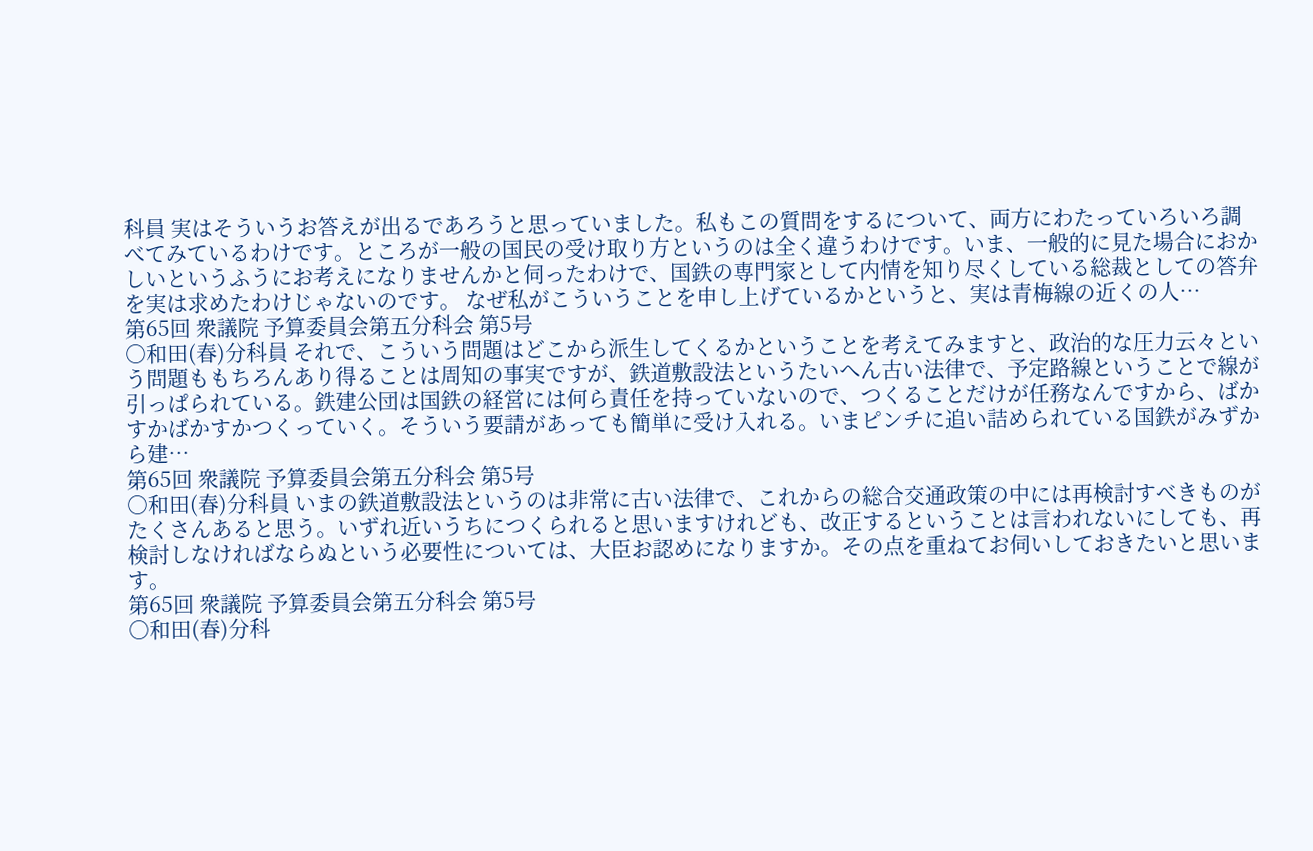科員 実はそういうお答えが出るであろうと思っていました。私もこの質問をするについて、両方にわたっていろいろ調べてみているわけです。ところが一般の国民の受け取り方というのは全く違うわけです。いま、一般的に見た場合におかしいというふうにお考えになりませんかと伺ったわけで、国鉄の専門家として内情を知り尽くしている総裁としての答弁を実は求めたわけじゃないのです。 なぜ私がこういうことを申し上げているかというと、実は青梅線の近くの人…
第65回 衆議院 予算委員会第五分科会 第5号
○和田(春)分科員 それで、こういう問題はどこから派生してくるかということを考えてみますと、政治的な圧力云々という問題ももちろんあり得ることは周知の事実ですが、鉄道敷設法というたいへん古い法律で、予定路線ということで線が引っぱられている。鉄建公団は国鉄の経営には何ら責任を持っていないので、つくることだけが任務なんですから、ばかすかばかすかつくっていく。そういう要請があっても簡単に受け入れる。いまピンチに追い詰められている国鉄がみずから建…
第65回 衆議院 予算委員会第五分科会 第5号
○和田(春)分科員 いまの鉄道敷設法というのは非常に古い法律で、これからの総合交通政策の中には再検討すべきものがたくさんあると思う。いずれ近いうちにつくられると思いますけれども、改正するということは言われないにしても、再検討しなければならぬという必要性については、大臣お認めになりますか。その点を重ねてお伺いしておきたいと思います。
第65回 衆議院 予算委員会第五分科会 第5号
○和田(春)分科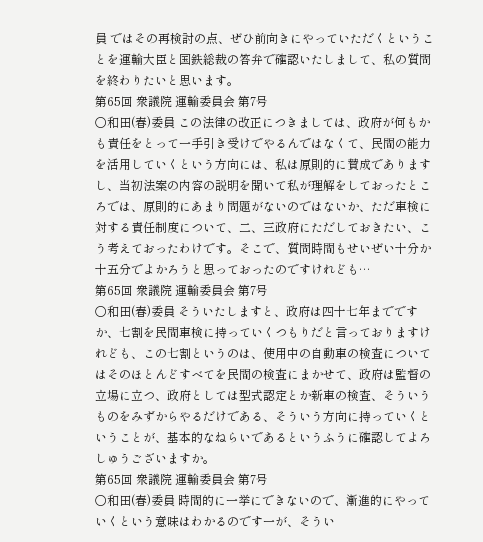員 ではその再検討の点、ぜひ前向きにやっていただくということを運輸大臣と国鉄総裁の答弁で確認いたしまして、私の質問を終わりたいと思います。
第65回 衆議院 運輸委員会 第7号
○和田(春)委員 この法律の改正につきましては、政府が何もかも責任をとって一手引き受けでやるんではなくて、民間の能力を活用していくという方向には、私は原則的に賛成でありますし、当初法案の内容の説明を聞いて私が理解をしておったところでは、原則的にあまり問題がないのではないか、ただ車検に対する責任制度について、二、三政府にただしておきたい、こう考えておったわけです。そこで、質問時間もせいぜい十分か十五分でよかろうと思っておったのですけれども…
第65回 衆議院 運輸委員会 第7号
○和田(春)委員 そういたしますと、政府は四十七年までですか、七割を民間車検に持っていくつもりだと言っておりますけれども、この七割というのは、使用中の自動車の検査についてはそのほとんどすべてを民間の検査にまかせて、政府は監督の立場に立つ、政府としては型式認定とか新車の検査、そういうものをみずからやるだけである、そういう方向に持っていくということが、基本的なねらいであるというふうに確認してよろしゅうございますか。
第65回 衆議院 運輸委員会 第7号
○和田(春)委員 時間的に一挙にできないので、漸進的にやっていくという意味はわかるのです一が、そうい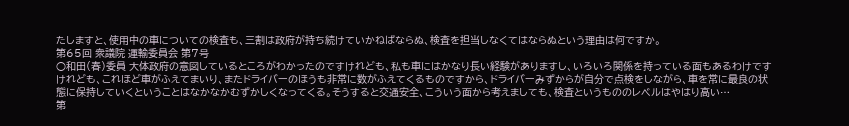たしますと、使用中の車についての検査も、三割は政府が持ち続けていかねばならぬ、検査を担当しなくてはならぬという理由は何ですか。
第65回 衆議院 運輸委員会 第7号
○和田(春)委員 大体政府の意図しているところがわかったのですけれども、私も車にはかなり長い経験がありますし、いろいろ関係を持っている面もあるわけですけれども、これほど車がふえてまいり、またドライバーのほうも非常に数がふえてくるものですから、ドライバーみずからが自分で点検をしながら、車を常に最良の状態に保持していくということはなかなかむずかしくなってくる。そうすると交通安全、こういう面から考えましても、検査というもののレベルはやはり高い…
第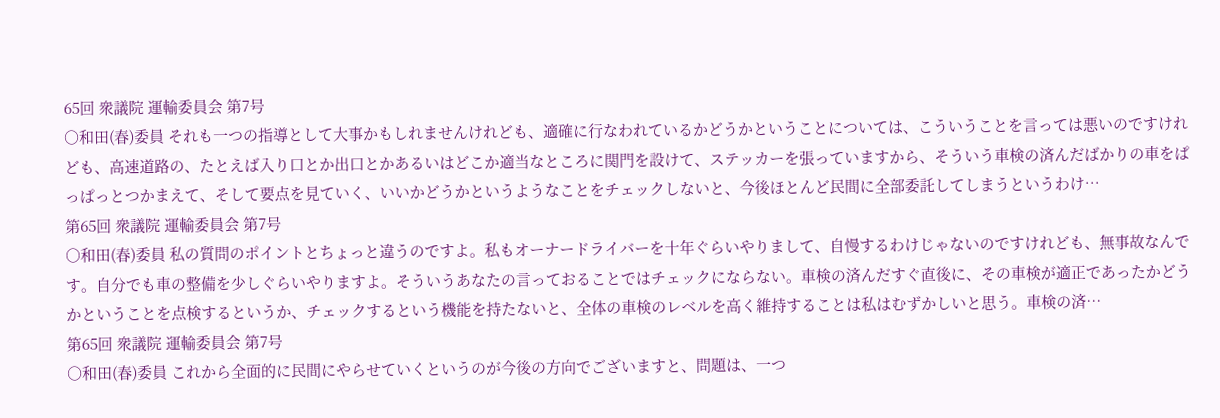65回 衆議院 運輸委員会 第7号
○和田(春)委員 それも一つの指導として大事かもしれませんけれども、適確に行なわれているかどうかということについては、こういうことを言っては悪いのですけれども、高速道路の、たとえば入り口とか出口とかあるいはどこか適当なところに関門を設けて、ステッカーを張っていますから、そういう車検の済んだばかりの車をぱっぱっとつかまえて、そして要点を見ていく、いいかどうかというようなことをチェックしないと、今後ほとんど民間に全部委託してしまうというわけ…
第65回 衆議院 運輸委員会 第7号
○和田(春)委員 私の質問のポイントとちょっと違うのですよ。私もオーナードライバーを十年ぐらいやりまして、自慢するわけじゃないのですけれども、無事故なんです。自分でも車の整備を少しぐらいやりますよ。そういうあなたの言っておることではチェックにならない。車検の済んだすぐ直後に、その車検が適正であったかどうかということを点検するというか、チェックするという機能を持たないと、全体の車検のレベルを高く維持することは私はむずかしいと思う。車検の済…
第65回 衆議院 運輸委員会 第7号
○和田(春)委員 これから全面的に民間にやらせていくというのが今後の方向でございますと、問題は、一つ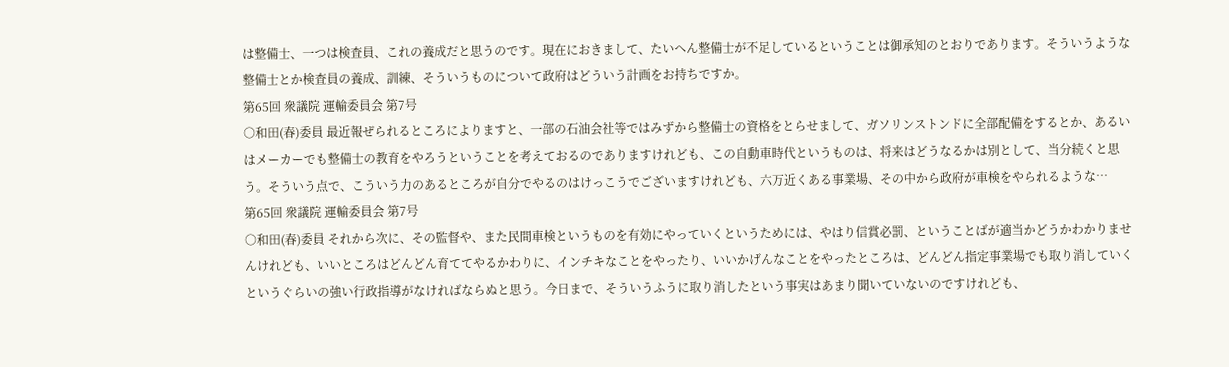は整備士、一つは検査員、これの養成だと思うのです。現在におきまして、たいへん整備士が不足しているということは御承知のとおりであります。そういうような整備士とか検査員の養成、訓練、そういうものについて政府はどういう計画をお持ちですか。
第65回 衆議院 運輸委員会 第7号
○和田(春)委員 最近報ぜられるところによりますと、一部の石油会社等ではみずから整備士の資格をとらせまして、ガソリンストンドに全部配備をするとか、あるいはメーカーでも整備士の教育をやろうということを考えておるのでありますけれども、この自動車時代というものは、将来はどうなるかは別として、当分続くと思う。そういう点で、こういう力のあるところが自分でやるのはけっこうでございますけれども、六万近くある事業場、その中から政府が車検をやられるような…
第65回 衆議院 運輸委員会 第7号
○和田(春)委員 それから次に、その監督や、また民間車検というものを有効にやっていくというためには、やはり信賞必罰、ということばが適当かどうかわかりませんけれども、いいところはどんどん育ててやるかわりに、インチキなことをやったり、いいかげんなことをやったところは、どんどん指定事業場でも取り消していくというぐらいの強い行政指導がなければならぬと思う。今日まで、そういうふうに取り消したという事実はあまり聞いていないのですけれども、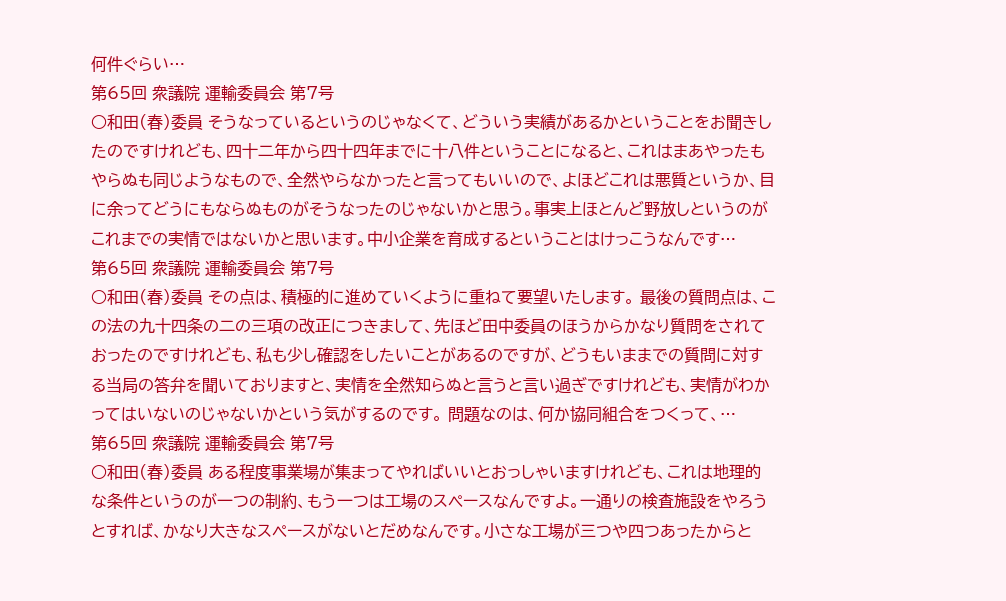何件ぐらい…
第65回 衆議院 運輸委員会 第7号
○和田(春)委員 そうなっているというのじゃなくて、どういう実績があるかということをお聞きしたのですけれども、四十二年から四十四年までに十八件ということになると、これはまあやったもやらぬも同じようなもので、全然やらなかったと言ってもいいので、よほどこれは悪質というか、目に余ってどうにもならぬものがそうなったのじゃないかと思う。事実上ほとんど野放しというのがこれまでの実情ではないかと思います。中小企業を育成するということはけっこうなんです…
第65回 衆議院 運輸委員会 第7号
○和田(春)委員 その点は、積極的に進めていくように重ねて要望いたします。 最後の質問点は、この法の九十四条の二の三項の改正につきまして、先ほど田中委員のほうからかなり質問をされておったのですけれども、私も少し確認をしたいことがあるのですが、どうもいままでの質問に対する当局の答弁を聞いておりますと、実情を全然知らぬと言うと言い過ぎですけれども、実情がわかってはいないのじゃないかという気がするのです。 問題なのは、何か協同組合をつくって、…
第65回 衆議院 運輸委員会 第7号
○和田(春)委員 ある程度事業場が集まってやればいいとおっしゃいますけれども、これは地理的な条件というのが一つの制約、もう一つは工場のスペースなんですよ。一通りの検査施設をやろうとすれば、かなり大きなスペースがないとだめなんです。小さな工場が三つや四つあったからと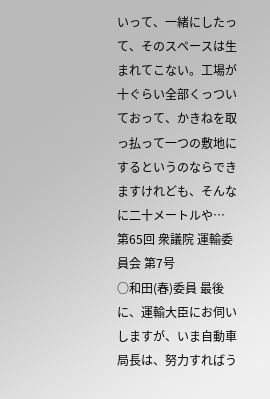いって、一緒にしたって、そのスペースは生まれてこない。工場が十ぐらい全部くっついておって、かきねを取っ払って一つの敷地にするというのならできますけれども、そんなに二十メートルや…
第65回 衆議院 運輸委員会 第7号
○和田(春)委員 最後に、運輸大臣にお伺いしますが、いま自動車局長は、努力すればう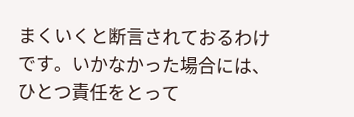まくいくと断言されておるわけです。いかなかった場合には、ひとつ責任をとって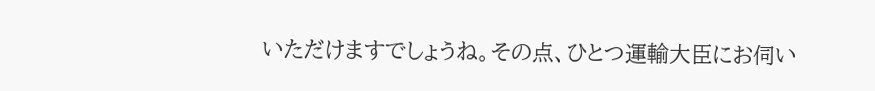いただけますでしょうね。その点、ひとつ運輸大臣にお伺い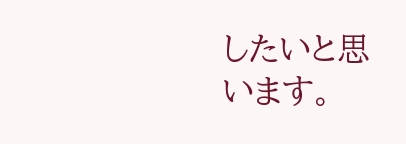したいと思います。